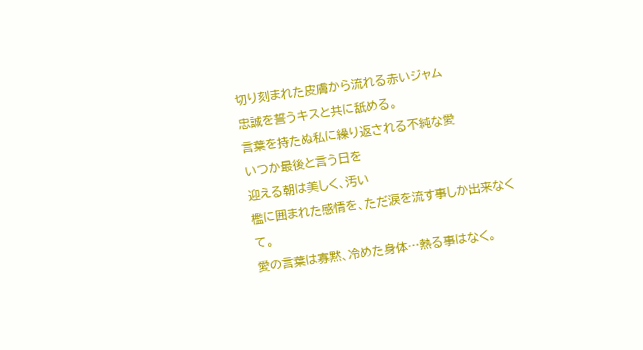切り刻まれた皮膚から流れる赤いジャム
忠誠を誓うキスと共に舐める。
言葉を持たぬ私に繰り返される不純な愛
いつか最後と言う日を
迎える朝は美しく、汚い
檻に囲まれた感情を、ただ涙を流す事しか出来なくて。
愛の言葉は寡黙、冷めた身体…熱る事はなく。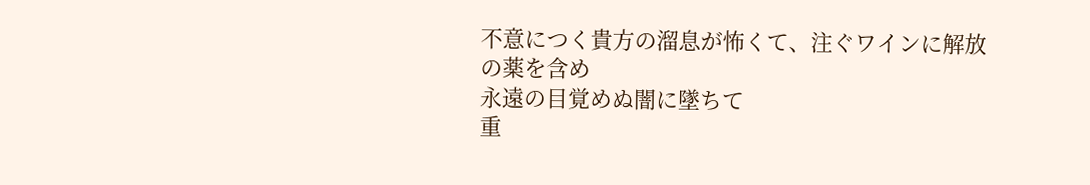不意につく貴方の溜息が怖くて、注ぐワインに解放の薬を含め
永遠の目覚めぬ闇に墜ちて
重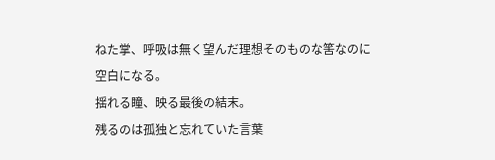ねた掌、呼吸は無く望んだ理想そのものな筈なのに
空白になる。
揺れる瞳、映る最後の結末。
残るのは孤独と忘れていた言葉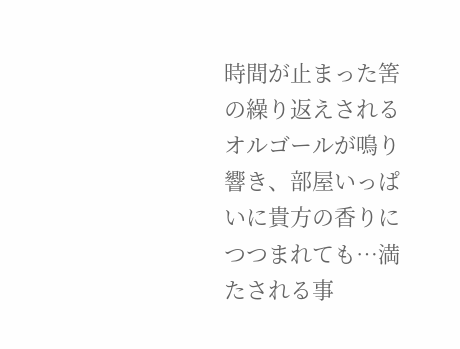時間が止まった筈の繰り返えされるオルゴールが鳴り響き、部屋いっぱいに貴方の香りにつつまれても…満たされる事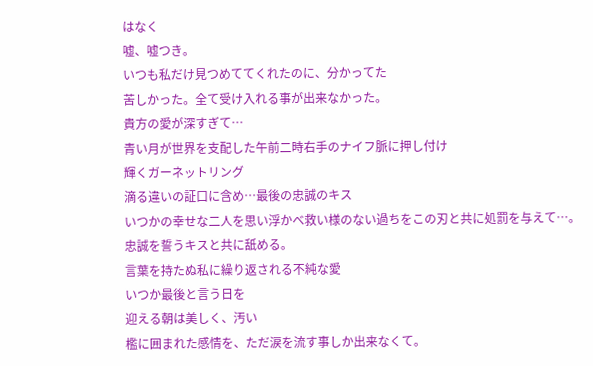はなく
嘘、嘘つき。
いつも私だけ見つめててくれたのに、分かってた
苦しかった。全て受け入れる事が出来なかった。
貴方の愛が深すぎて…
青い月が世界を支配した午前二時右手のナイフ脈に押し付け
輝くガーネットリング
滴る違いの証口に含め…最後の忠誠のキス
いつかの幸せな二人を思い浮かべ救い様のない過ちをこの刃と共に処罰を与えて…。
忠誠を誓うキスと共に舐める。
言葉を持たぬ私に繰り返される不純な愛
いつか最後と言う日を
迎える朝は美しく、汚い
檻に囲まれた感情を、ただ涙を流す事しか出来なくて。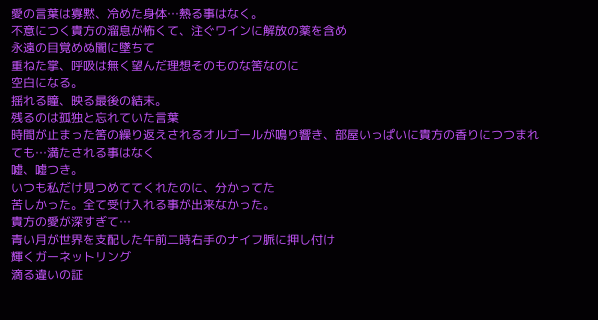愛の言葉は寡黙、冷めた身体…熱る事はなく。
不意につく貴方の溜息が怖くて、注ぐワインに解放の薬を含め
永遠の目覚めぬ闇に墜ちて
重ねた掌、呼吸は無く望んだ理想そのものな筈なのに
空白になる。
揺れる瞳、映る最後の結末。
残るのは孤独と忘れていた言葉
時間が止まった筈の繰り返えされるオルゴールが鳴り響き、部屋いっぱいに貴方の香りにつつまれても…満たされる事はなく
嘘、嘘つき。
いつも私だけ見つめててくれたのに、分かってた
苦しかった。全て受け入れる事が出来なかった。
貴方の愛が深すぎて…
青い月が世界を支配した午前二時右手のナイフ脈に押し付け
輝くガーネットリング
滴る違いの証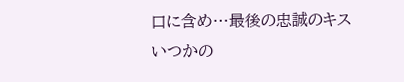口に含め…最後の忠誠のキス
いつかの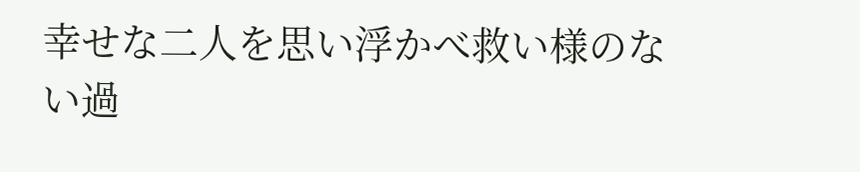幸せな二人を思い浮かべ救い様のない過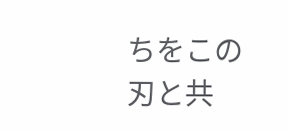ちをこの刃と共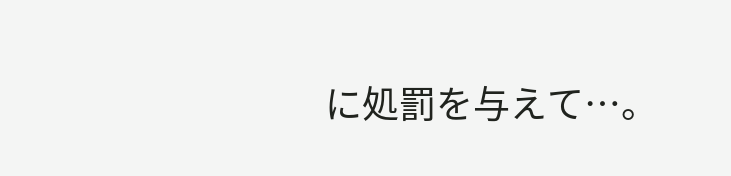に処罰を与えて…。